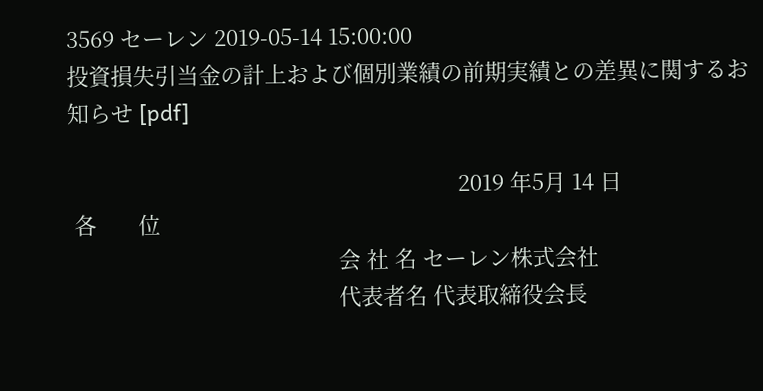3569 セーレン 2019-05-14 15:00:00
投資損失引当金の計上および個別業績の前期実績との差異に関するお知らせ [pdf]

                                                                 2019 年5月 14 日
 各       位
                                             会 社 名 セーレン株式会社
                                             代表者名 代表取締役会長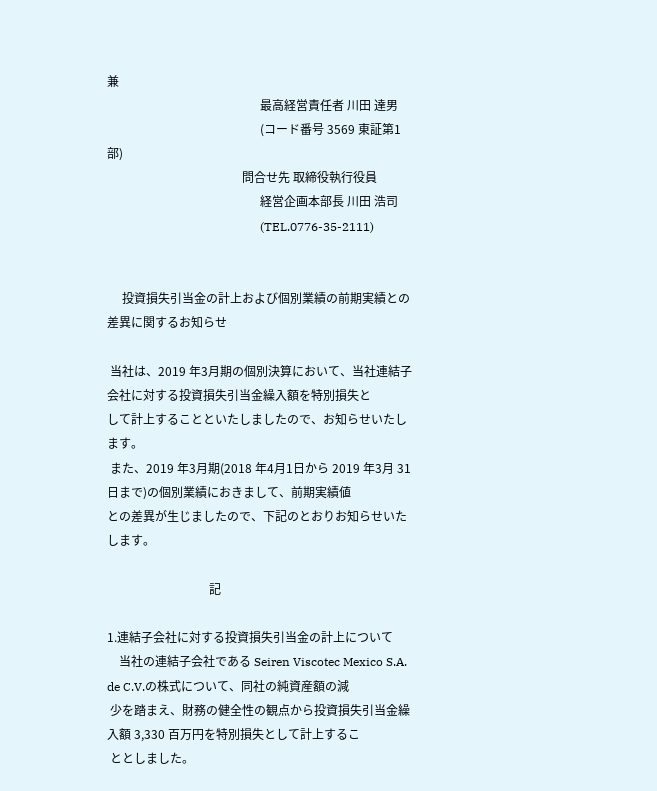兼
                                                   最高経営責任者 川田 達男
                                                   (コード番号 3569 東証第1部)
                                             問合せ先 取締役執行役員
                                                   経営企画本部長 川田 浩司
                                                   (TEL.0776-35-2111)


     投資損失引当金の計上および個別業績の前期実績との差異に関するお知らせ

 当社は、2019 年3月期の個別決算において、当社連結子会社に対する投資損失引当金繰入額を特別損失と
して計上することといたしましたので、お知らせいたします。
 また、2019 年3月期(2018 年4月1日から 2019 年3月 31 日まで)の個別業績におきまして、前期実績値
との差異が生じましたので、下記のとおりお知らせいたします。

                                  記

1.連結子会社に対する投資損失引当金の計上について
    当社の連結子会社である Seiren Viscotec Mexico S.A. de C.V.の株式について、同社の純資産額の減
 少を踏まえ、財務の健全性の観点から投資損失引当金繰入額 3,330 百万円を特別損失として計上するこ
 ととしました。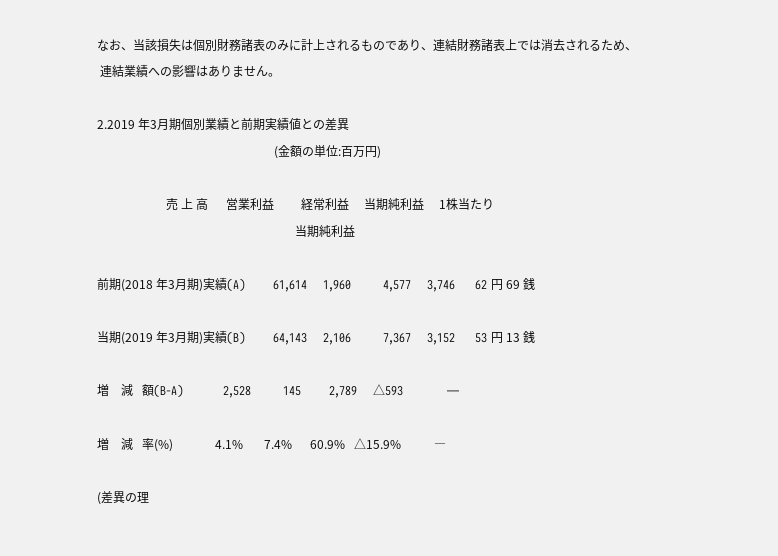なお、当該損失は個別財務諸表のみに計上されるものであり、連結財務諸表上では消去されるため、
 連結業績への影響はありません。

2.2019 年3月期個別業績と前期実績値との差異
                                                           (金額の単位:百万円)

                       売 上 高      営業利益         経常利益     当期純利益     1株当たり
                                                                  当期純利益

前期(2018 年3月期)実績(A)       61,614    1,960        4,577    3,746     62 円 69 銭

当期(2019 年3月期)実績(B)       64,143    2,106        7,367    3,152     53 円 13 銭

増    減   額(B-A)          2,528        145       2,789    △593           ―

増    減   率(%)              4.1%       7.4%      60.9%   △15.9%           ―

(差異の理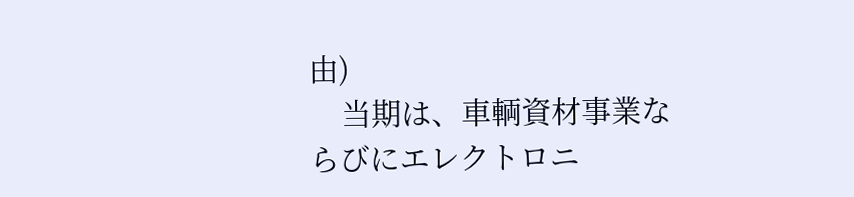由)
    当期は、車輌資材事業ならびにエレクトロニ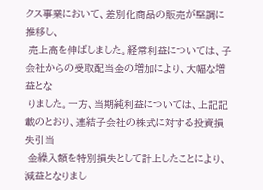クス事業において、差別化商品の販売が堅調に推移し、
 売上高を伸ばしました。経常利益については、子会社からの受取配当金の増加により、大幅な増益とな
 りました。一方、当期純利益については、上記記載のとおり、連結子会社の株式に対する投資損失引当
 金繰入額を特別損失として計上したことにより、減益となりまし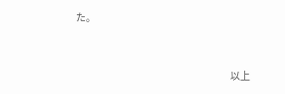た。


                                                                             以上